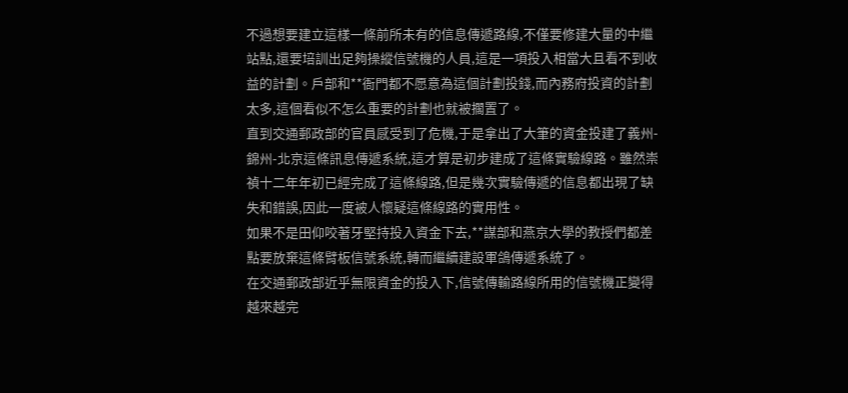不過想要建立這樣一條前所未有的信息傳遞路線,不僅要修建大量的中繼站點,還要培訓出足夠操縱信號機的人員,這是一項投入相當大且看不到收益的計劃。戶部和**衙門都不愿意為這個計劃投錢,而內務府投資的計劃太多,這個看似不怎么重要的計劃也就被擱置了。
直到交通郵政部的官員感受到了危機,于是拿出了大筆的資金投建了義州-錦州-北京這條訊息傳遞系統,這才算是初步建成了這條實驗線路。雖然崇禎十二年年初已經完成了這條線路,但是幾次實驗傳遞的信息都出現了缺失和錯誤,因此一度被人懷疑這條線路的實用性。
如果不是田仰咬著牙堅持投入資金下去,**謀部和燕京大學的教授們都差點要放棄這條臂板信號系統,轉而繼續建設軍鴿傳遞系統了。
在交通郵政部近乎無限資金的投入下,信號傳輸路線所用的信號機正變得越來越完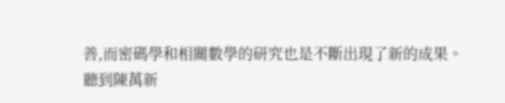善,而密碼學和相關數學的研究也是不斷出現了新的成果。
聽到陳萬新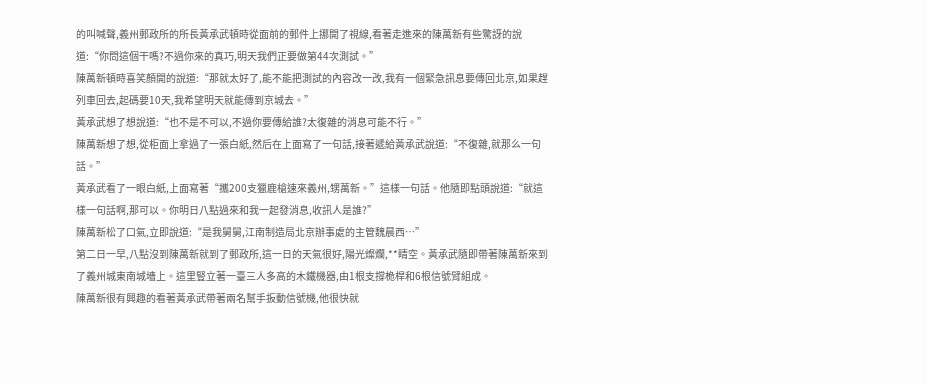的叫喊聲,義州郵政所的所長黃承武頓時從面前的郵件上挪開了視線,看著走進來的陳萬新有些驚訝的說道:“你問這個干嗎?不過你來的真巧,明天我們正要做第44次測試。”
陳萬新頓時喜笑顏開的說道:“那就太好了,能不能把測試的內容改一改,我有一個緊急訊息要傳回北京,如果趕列車回去,起碼要10天,我希望明天就能傳到京城去。”
黃承武想了想說道:“也不是不可以,不過你要傳給誰?太復雜的消息可能不行。”
陳萬新想了想,從柜面上拿過了一張白紙,然后在上面寫了一句話,接著遞給黃承武說道:“不復雜,就那么一句話。”
黃承武看了一眼白紙,上面寫著“攜200支獵鹿槍速來義州,甥萬新。”這樣一句話。他隨即點頭說道:“就這樣一句話啊,那可以。你明日八點過來和我一起發消息,收訊人是誰?”
陳萬新松了口氣,立即說道:“是我舅舅,江南制造局北京辦事處的主管魏晨西…”
第二日一早,八點沒到陳萬新就到了郵政所,這一日的天氣很好,陽光燦爛,**睛空。黃承武隨即帶著陳萬新來到了義州城東南城墻上。這里豎立著一臺三人多高的木鐵機器,由1根支撐桅桿和6根信號臂組成。
陳萬新很有興趣的看著黃承武帶著兩名幫手扳動信號機,他很快就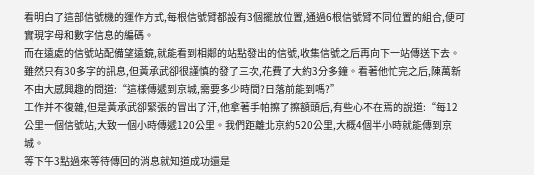看明白了這部信號機的運作方式,每根信號臂都設有3個擺放位置,通過6根信號臂不同位置的組合,便可實現字母和數字信息的編碼。
而在遠處的信號站配備望遠鏡,就能看到相鄰的站點發出的信號,收集信號之后再向下一站傳送下去。
雖然只有30多字的訊息,但黃承武卻很謹慎的發了三次,花費了大約3分多鐘。看著他忙完之后,陳萬新不由大感興趣的問道:“這樣傳遞到京城,需要多少時間?日落前能到嗎?”
工作并不復雜,但是黃承武卻緊張的冒出了汗,他拿著手帕擦了擦額頭后,有些心不在焉的說道:“每12公里一個信號站,大致一個小時傳遞120公里。我們距離北京約520公里,大概4個半小時就能傳到京城。
等下午3點過來等待傳回的消息就知道成功還是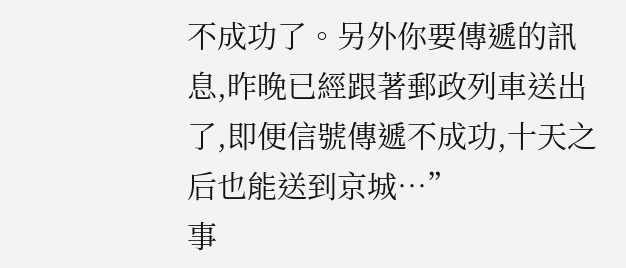不成功了。另外你要傳遞的訊息,昨晚已經跟著郵政列車送出了,即便信號傳遞不成功,十天之后也能送到京城…”
事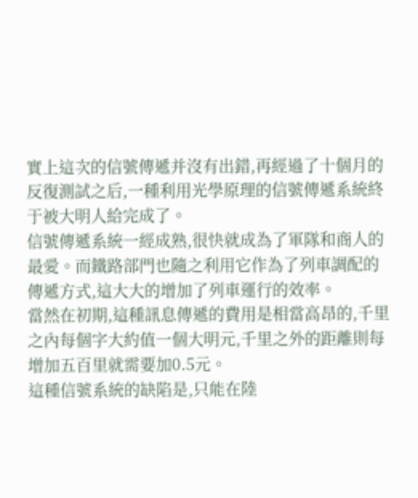實上這次的信號傳遞并沒有出錯,再經過了十個月的反復測試之后,一種利用光學原理的信號傳遞系統終于被大明人給完成了。
信號傳遞系統一經成熟,很快就成為了軍隊和商人的最愛。而鐵路部門也隨之利用它作為了列車調配的傳遞方式,這大大的增加了列車運行的效率。
當然在初期,這種訊息傳遞的費用是相當高昂的,千里之內每個字大約值一個大明元,千里之外的距離則每增加五百里就需要加0.5元。
這種信號系統的缺陷是,只能在陸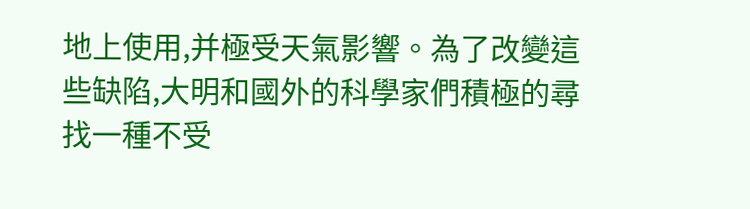地上使用,并極受天氣影響。為了改變這些缺陷,大明和國外的科學家們積極的尋找一種不受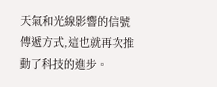天氣和光線影響的信號傳遞方式,這也就再次推動了科技的進步。